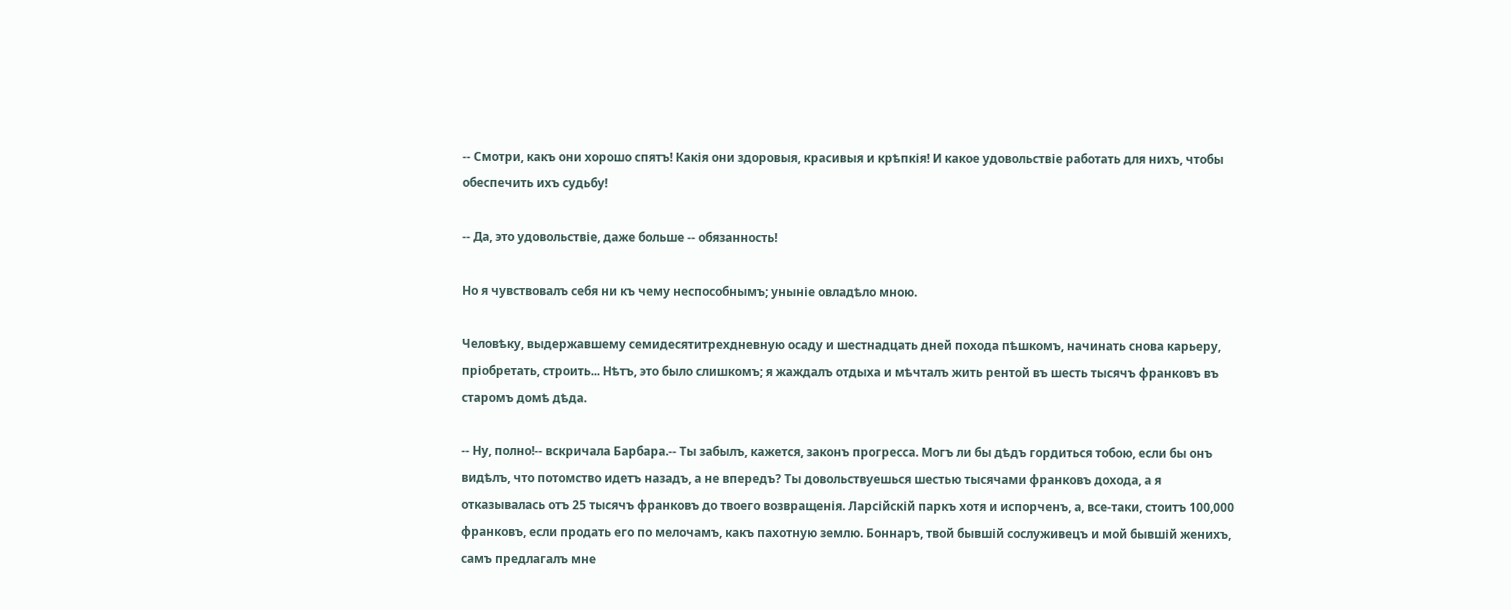-- Смотри, какъ они хорошо спятъ! Какія они здоровыя, красивыя и крѣпкія! И какое удовольствіе работать для нихъ, чтобы обеспечить ихъ судьбу!

-- Да, это удовольствіе, даже больше -- обязанность!

Но я чувствовалъ себя ни къ чему неспособнымъ; уныніе овладѣло мною.

Человѣку, выдержавшему семидесятитрехдневную осаду и шестнадцать дней похода пѣшкомъ, начинать снова карьеру, пріобретать, строить... Нѣтъ, это было слишкомъ; я жаждалъ отдыха и мѣчталъ жить рентой въ шесть тысячъ франковъ въ старомъ домѣ дѣда.

-- Ну, полно!-- вскричала Барбара.-- Ты забылъ, кажется, законъ прогресса. Могъ ли бы дѣдъ гордиться тобою, если бы онъ видѣлъ, что потомство идетъ назадъ, а не впередъ? Ты довольствуешься шестью тысячами франковъ дохода, а я отказывалась отъ 25 тысячъ франковъ до твоего возвращенія. Ларсійскій паркъ хотя и испорченъ, а, все-таки, стоитъ 100,000 франковъ, если продать его по мелочамъ, какъ пахотную землю. Боннаръ, твой бывшій сослуживецъ и мой бывшій женихъ, самъ предлагалъ мне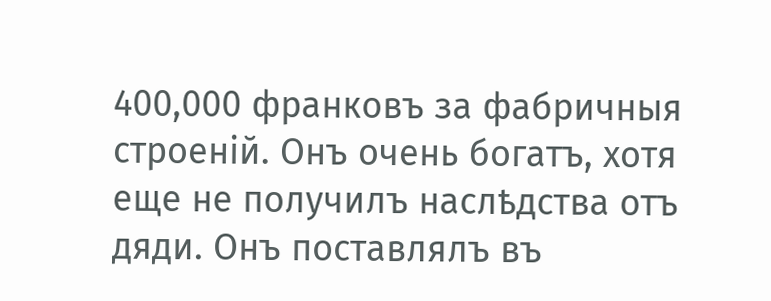400,000 франковъ за фабричныя строеній. Онъ очень богатъ, хотя еще не получилъ наслѣдства отъ дяди. Онъ поставлялъ въ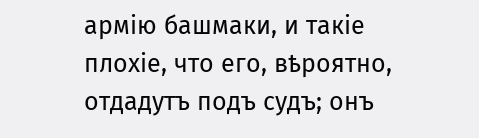армію башмаки, и такіе плохіе, что его, вѣроятно, отдадутъ подъ судъ; онъ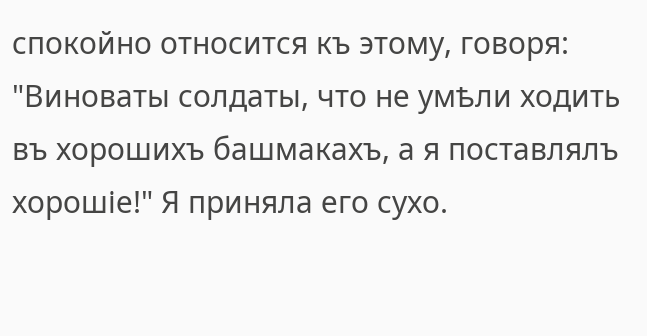спокойно относится къ этому, говоря: "Виноваты солдаты, что не умѣли ходить въ хорошихъ башмакахъ, а я поставлялъ хорошіе!" Я приняла его сухо.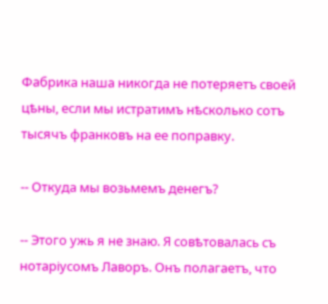Фабрика наша никогда не потеряетъ своей цѣны, если мы истратимъ нѣсколько сотъ тысячъ франковъ на ее поправку.

-- Откуда мы возьмемъ денегъ?

-- Этого ужь я не знаю. Я совѣтовалась съ нотаріусомъ Лаворъ. Онъ полагаетъ, что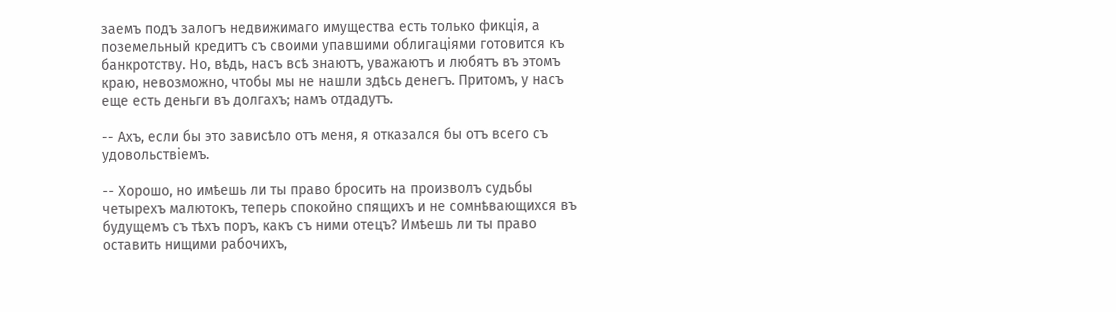заемъ подъ залогъ недвижимаго имущества есть только фикція, а поземельный кредитъ съ своими упавшими облигаціями готовится къ банкротству. Но, вѣдь, насъ всѣ знаютъ, уважаютъ и любятъ въ этомъ краю, невозможно, чтобы мы не нашли здѣсь денегъ. Притомъ, у насъ еще есть деньги въ долгахъ; намъ отдадутъ.

-- Ахъ, если бы это зависѣло отъ меня, я отказался бы отъ всего съ удовольствіемъ.

-- Хорошо, но имѣешь ли ты право бросить на произволъ судьбы четырехъ малютокъ, теперь спокойно спящихъ и не сомнѣвающихся въ будущемъ съ тѣхъ поръ, какъ съ ними отецъ? Имѣешь ли ты право оставить нищими рабочихъ,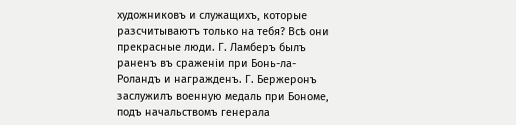художниковъ и служащихъ, которые разсчитываютъ только на тебя? Всѣ они прекрасные люди. Г. Ламберъ былъ раненъ въ сраженіи при Бонь-ла-Роландъ и награжденъ. Г. Бержеронъ заслужилъ военную медаль при Бономе, подъ начальствомъ генерала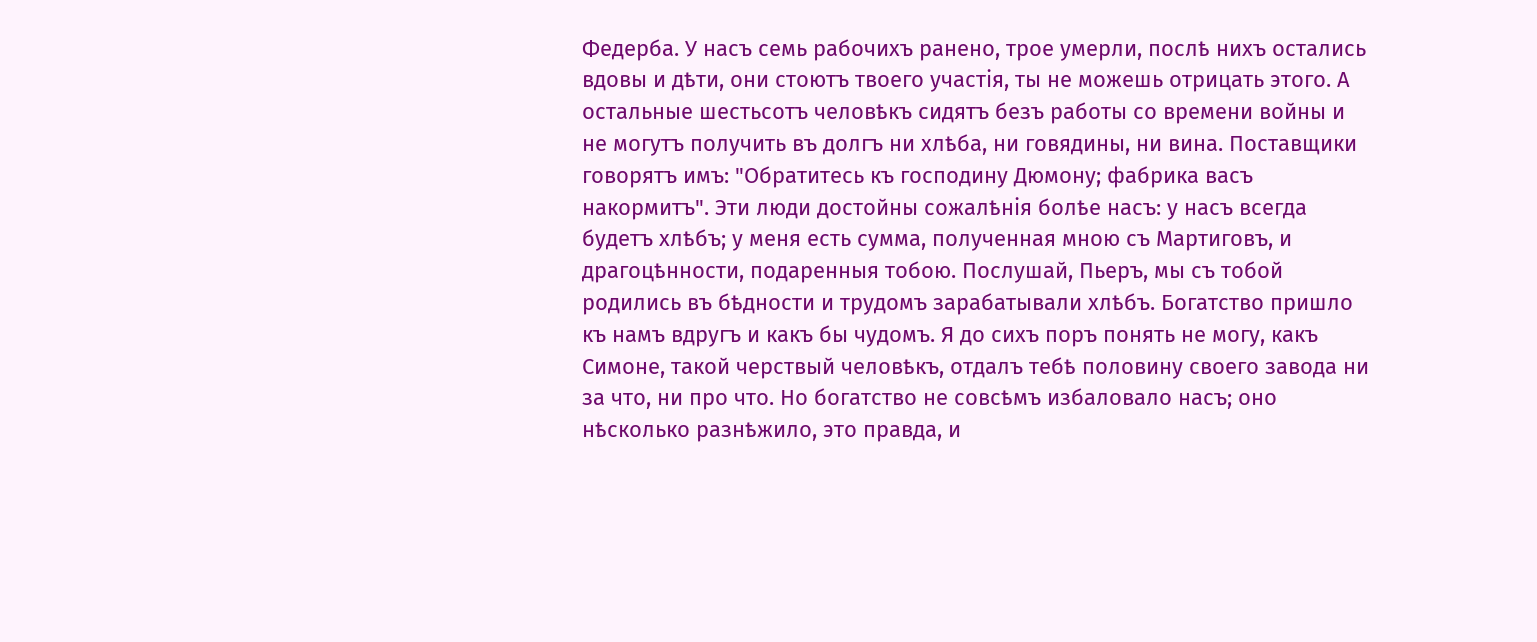Федерба. У насъ семь рабочихъ ранено, трое умерли, послѣ нихъ остались вдовы и дѣти, они стоютъ твоего участія, ты не можешь отрицать этого. А остальные шестьсотъ человѣкъ сидятъ безъ работы со времени войны и не могутъ получить въ долгъ ни хлѣба, ни говядины, ни вина. Поставщики говорятъ имъ: "Обратитесь къ господину Дюмону; фабрика васъ накормитъ". Эти люди достойны сожалѣнія болѣе насъ: у насъ всегда будетъ хлѣбъ; у меня есть сумма, полученная мною съ Мартиговъ, и драгоцѣнности, подаренныя тобою. Послушай, Пьеръ, мы съ тобой родились въ бѣдности и трудомъ зарабатывали хлѣбъ. Богатство пришло къ намъ вдругъ и какъ бы чудомъ. Я до сихъ поръ понять не могу, какъ Симоне, такой черствый человѣкъ, отдалъ тебѣ половину своего завода ни за что, ни про что. Но богатство не совсѣмъ избаловало насъ; оно нѣсколько разнѣжило, это правда, и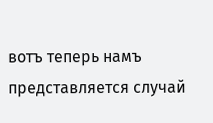вотъ теперь намъ представляется случай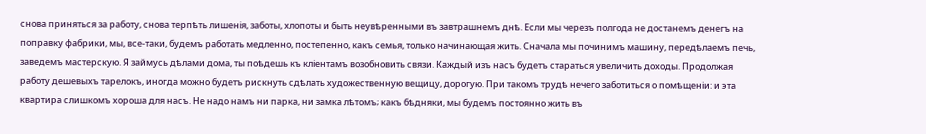снова приняться за работу, снова терпѣть лишенія, заботы, хлопоты и быть неувѣренными въ завтрашнемъ днѣ. Если мы черезъ полгода не достанемъ денегъ на поправку фабрики, мы, все-таки, будемъ работать медленно, постепенно, какъ семья, только начинающая жить. Сначала мы починимъ машину, передѣлаемъ печь, заведемъ мастерскую. Я займусь дѣлами дома, ты поѣдешь къ кліентамъ возобновить связи. Каждый изъ насъ будетъ стараться увеличить доходы. Продолжая работу дешевыхъ тарелокъ, иногда можно будетъ рискнуть сдѣлать художественную вещицу, дорогую. При такомъ трудѣ нечего заботиться о помѣщеніи: и эта квартира слишкомъ хороша для насъ. Не надо намъ ни парка, ни замка лѣтомъ; какъ бѣдняки, мы будемъ постоянно жить въ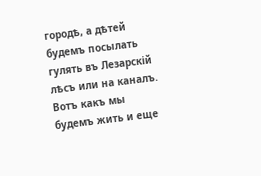городѣ, а дѣтей будемъ посылать гулять въ Лезарскій лѣсъ или на каналъ. Вотъ какъ мы будемъ жить и еще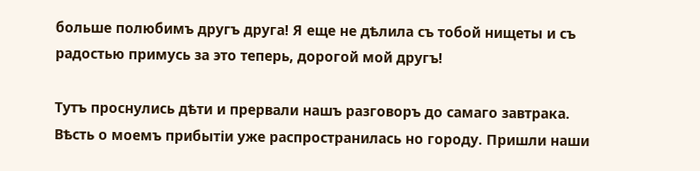больше полюбимъ другъ друга! Я еще не дѣлила съ тобой нищеты и съ радостью примусь за это теперь, дорогой мой другъ!

Тутъ проснулись дѣти и прервали нашъ разговоръ до самаго завтрака. Вѣсть о моемъ прибытіи уже распространилась но городу. Пришли наши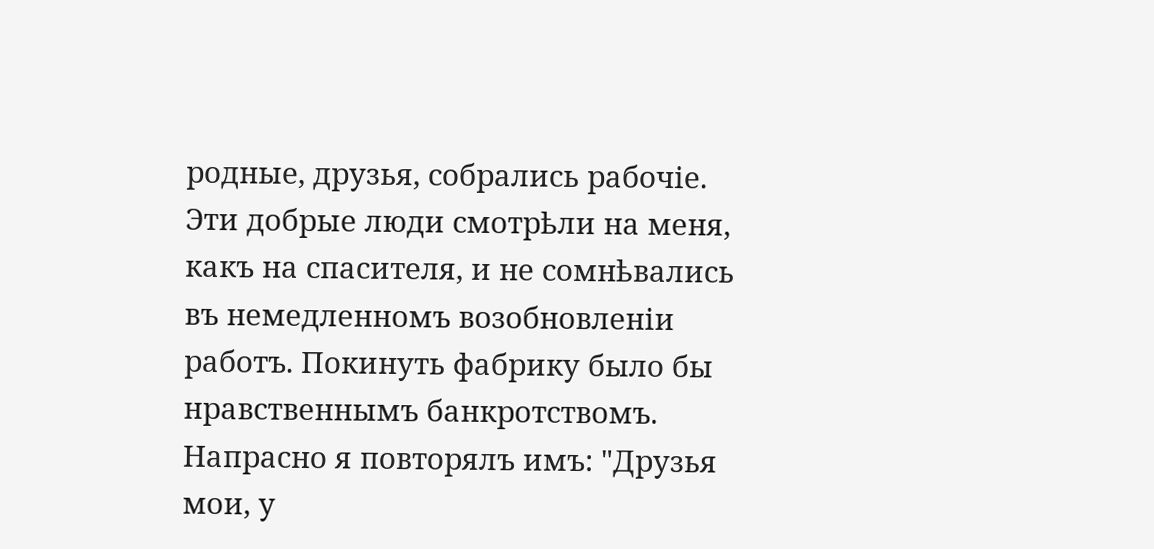родные, друзья, собрались рабочіе. Эти добрые люди смотрѣли на меня, какъ на спасителя, и не сомнѣвались въ немедленномъ возобновленіи работъ. Покинуть фабрику было бы нравственнымъ банкротствомъ. Напрасно я повторялъ имъ: "Друзья мои, у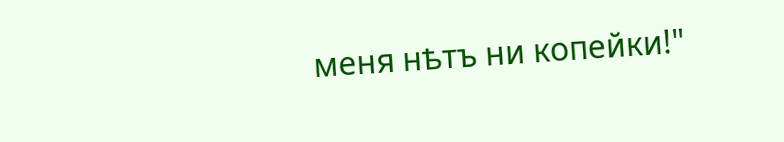меня нѣтъ ни копейки!"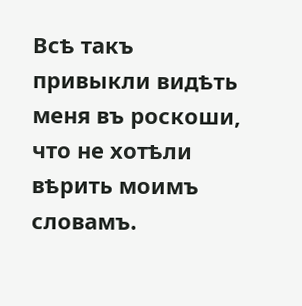Всѣ такъ привыкли видѣть меня въ роскоши, что не хотѣли вѣрить моимъ словамъ.